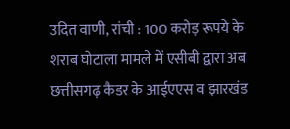उदित वाणी, रांची : 100 करोड़ रूपये के शराब घोटाला मामले में एसीबी द्वारा अब छत्तीसगढ़ कैडर के आईएएस व झारखंड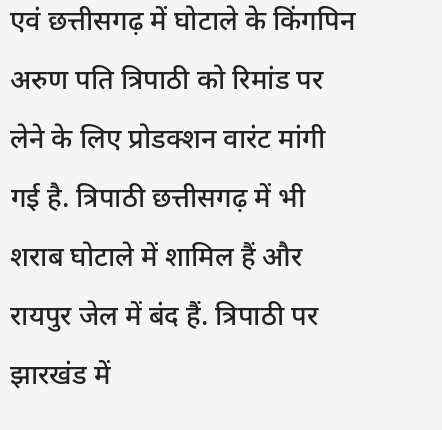एवं छत्तीसगढ़ में घोटाले के किंगपिन अरुण पति त्रिपाठी को रिमांड पर लेने के लिए प्रोडक्शन वारंट मांगी गई है. त्रिपाठी छत्तीसगढ़ में भी शराब घोटाले में शामिल हैं और रायपुर जेल में बंद हैं. त्रिपाठी पर झारखंड में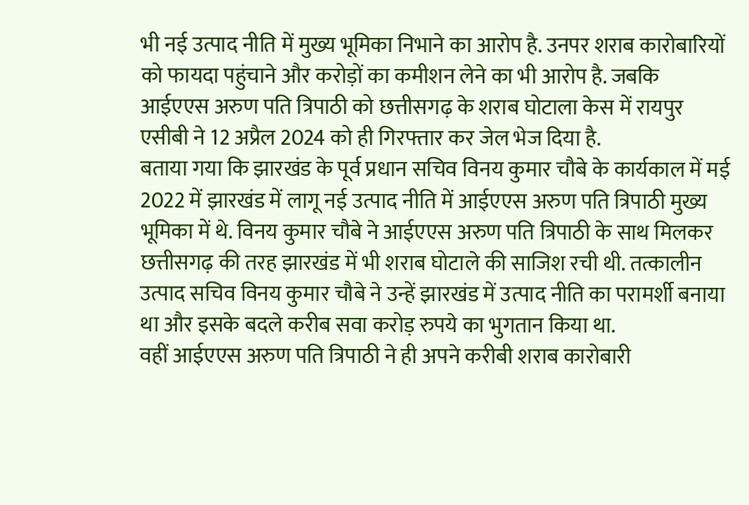भी नई उत्पाद नीति में मुख्य भूमिका निभाने का आरोप है. उनपर शराब कारोबारियों को फायदा पहुंचाने और करोड़ों का कमीशन लेने का भी आरोप है. जबकि आईएएस अरुण पति त्रिपाठी को छत्तीसगढ़ के शराब घोटाला केस में रायपुर एसीबी ने 12 अप्रैल 2024 को ही गिरफ्तार कर जेल भेज दिया है.
बताया गया कि झारखंड के पूर्व प्रधान सचिव विनय कुमार चौबे के कार्यकाल में मई 2022 में झारखंड में लागू नई उत्पाद नीति में आईएएस अरुण पति त्रिपाठी मुख्य भूमिका में थे. विनय कुमार चौबे ने आईएएस अरुण पति त्रिपाठी के साथ मिलकर छत्तीसगढ़ की तरह झारखंड में भी शराब घोटाले की साजिश रची थी. तत्कालीन उत्पाद सचिव विनय कुमार चौबे ने उन्हें झारखंड में उत्पाद नीति का परामर्शी बनाया था और इसके बदले करीब सवा करोड़ रुपये का भुगतान किया था.
वहीं आईएएस अरुण पति त्रिपाठी ने ही अपने करीबी शराब कारोबारी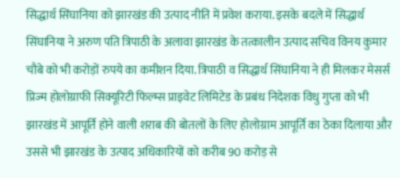सिद्धार्थ सिंघानिया को झारखंड की उत्पाद नीति में प्रवेश कराया. इसके बदले में सिद्धार्थ सिंघानिया ने अरुण पति त्रिपाठी के अलावा झारखंड के तत्कालीन उत्पाद सचिव विनय कुमार चौबे को भी करोड़ों रुपये का कमीशन दिया. त्रिपाठी व सिद्धार्थ सिंघानिया ने ही मिलकर मेसर्स प्रिज्म होलोग्राफी सिक्यूरिटी फिल्म्स प्राइवेट लिमिटेड के प्रबंध निदेशक विधु गुप्ता को भी झारखंड में आपूर्ति होने वाली शराब की बोतलों के लिए होलोग्राम आपूर्ति का ठेका दिलाया और उससे भी झारखंड के उत्पाद अधिकारियों को करीब 90 करोड़ से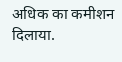अधिक का कमीशन दिलाया.